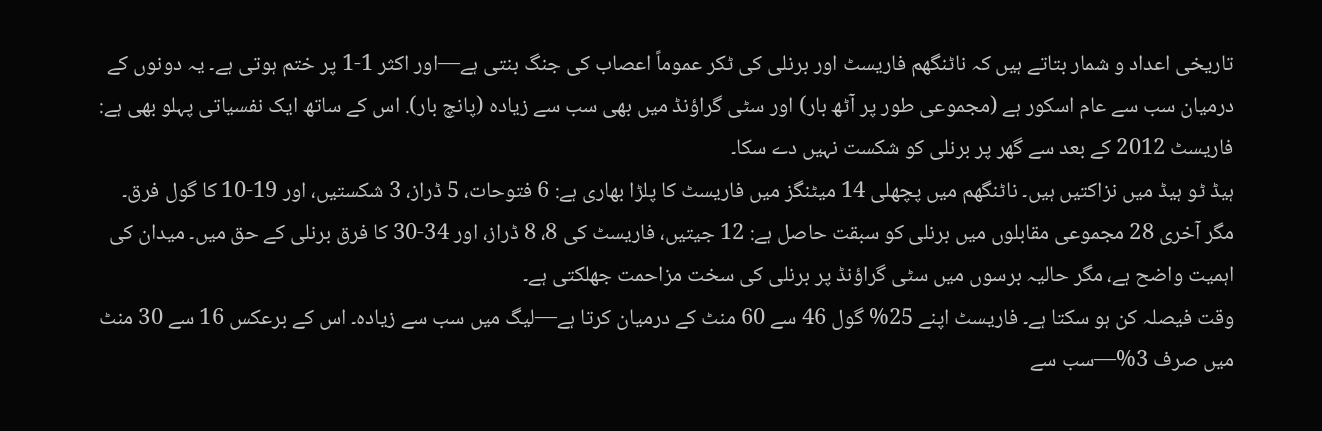تاریخی اعداد و شمار بتاتے ہیں کہ ناٹنگھم فاریسٹ اور برنلی کی ٹکر عموماً اعصاب کی جنگ بنتی ہے—اور اکثر 1-1 پر ختم ہوتی ہے۔ یہ دونوں کے درمیان سب سے عام اسکور ہے (مجموعی طور پر آٹھ بار) اور سٹی گراؤنڈ میں بھی سب سے زیادہ (پانچ بار). اس کے ساتھ ایک نفسیاتی پہلو بھی ہے: فاریسٹ 2012 کے بعد سے گھر پر برنلی کو شکست نہیں دے سکا۔
ہیڈ ٹو ہیڈ میں نزاکتیں ہیں۔ ناٹنگھم میں پچھلی 14 میٹنگز میں فاریسٹ کا پلڑا بھاری ہے: 6 فتوحات، 5 ڈراز، 3 شکستیں، اور 19-10 کا گول فرق۔ مگر آخری 28 مجموعی مقابلوں میں برنلی کو سبقت حاصل ہے: 12 جیتیں، فاریسٹ کی 8، 8 ڈراز، اور 34-30 کا فرق برنلی کے حق میں۔ میدان کی اہمیت واضح ہے، مگر حالیہ برسوں میں سٹی گراؤنڈ پر برنلی کی سخت مزاحمت جھلکتی ہے۔
وقت فیصلہ کن ہو سکتا ہے۔ فاریسٹ اپنے 25% گول 46 سے 60 منٹ کے درمیان کرتا ہے—لیگ میں سب سے زیادہ۔ اس کے برعکس 16 سے 30 منٹ میں صرف 3%—سب سے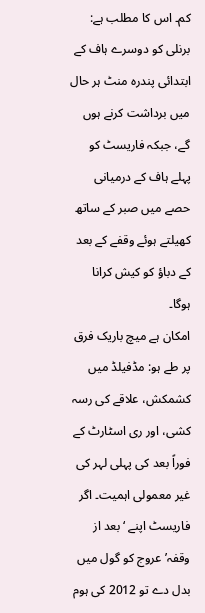کم۔ اس کا مطلب ہے: برنلی کو دوسرے ہاف کے ابتدائی پندرہ منٹ ہر حال میں برداشت کرنے ہوں گے، جبکہ فاریسٹ کو پہلے ہاف کے درمیانی حصے میں صبر کے ساتھ کھیلتے ہوئے وقفے کے بعد کے دباؤ کو کیش کرانا ہوگا۔
امکان ہے میچ باریک فرق پر طے ہو: مڈفیلڈ میں کشمکش، علاقے کی رسہ کشی، اور ری اسٹارٹ کے فوراً بعد کی پہلی لہر کی غیر معمولی اہمیت۔ اگر فاریسٹ اپنے ‘بعد از وقفہ’ عروج کو گول میں بدل دے تو 2012 کی ہوم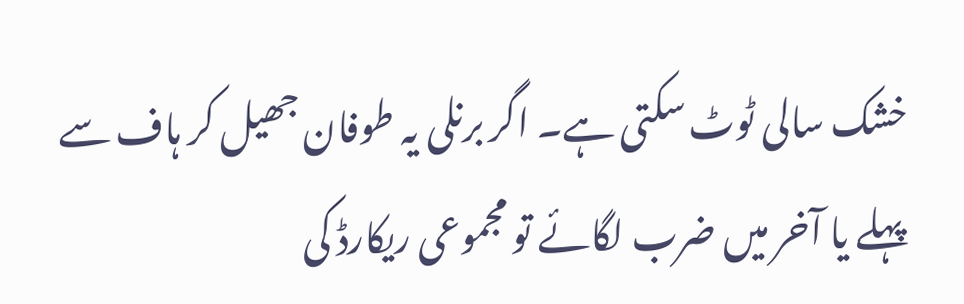خشک سالی ٹوٹ سکتی ہے۔ اگر برنلی یہ طوفان جھیل کر ہاف سے پہلے یا آخر میں ضرب لگائے تو مجموعی ریکارڈ کی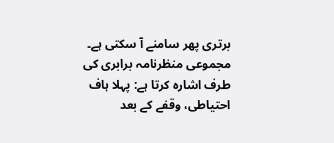برتری پھر سامنے آ سکتی ہے۔
مجموعی منظرنامہ برابری کی طرف اشارہ کرتا ہے: پہلا ہاف احتیاطی، وقفے کے بعد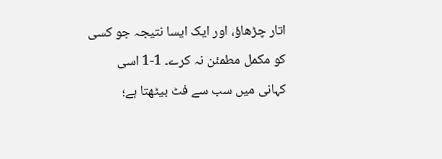اتار چڑھاؤ، اور ایک ایسا نتیجہ جو کسی کو مکمل مطمئن نہ کرے۔ 1-1 اسی کہانی میں سب سے فٹ بیٹھتا ہے؛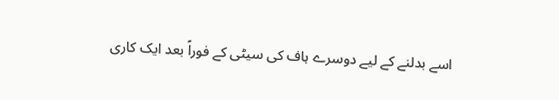اسے بدلنے کے لیے دوسرے ہاف کی سیٹی کے فوراً بعد ایک کاری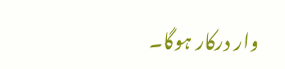وار درکار ہوگا۔